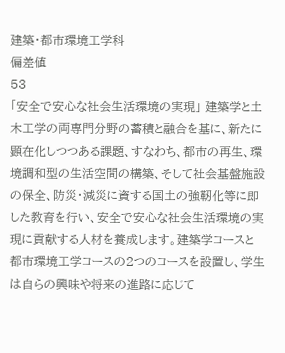建築・都市環境工学科
偏差値
53
「安全で安心な社会生活環境の実現」 建築学と土木工学の両専門分野の蓄積と融合を基に、新たに顕在化しつつある課題、すなわち、都市の再生、環境調和型の生活空間の構築、そして社会基盤施設の保全、防災・減災に資する国土の強靭化等に即した教育を行い、安全で安心な社会生活環境の実現に貢献する人材を養成します。建築学コースと都市環境工学コースの2つのコースを設置し、学生は自らの興味や将来の進路に応じて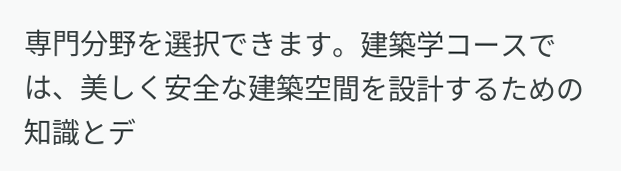専門分野を選択できます。建築学コースでは、美しく安全な建築空間を設計するための知識とデ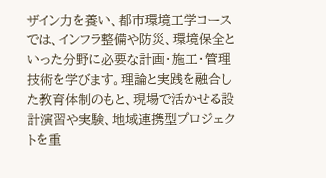ザイン力を養い、都市環境工学コースでは、インフラ整備や防災、環境保全といった分野に必要な計画・施工・管理技術を学びます。理論と実践を融合した教育体制のもと、現場で活かせる設計演習や実験、地域連携型プロジェクトを重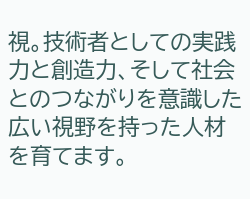視。技術者としての実践力と創造力、そして社会とのつながりを意識した広い視野を持った人材を育てます。